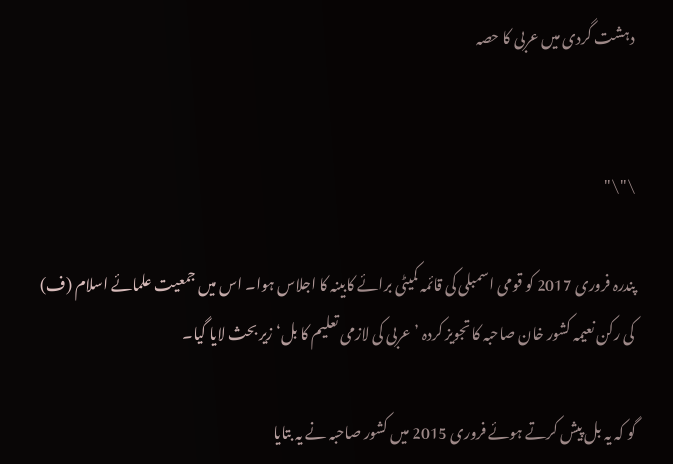دہشت گردی میں عربی کا حصہ


\"\"

پندرہ فروری 2017 کو قومی اسمبلی کی قائمہ کمیٹی برائے کابینہ کا اجلاس ہوا۔ اس میں جمعیت علمائے اسلام (ف) کی رکن نعیمہ کشور خان صاحبہ کا تجویز کردہ ’عربی کی لازمی تعلیم کا بل‘ زیر بحث لایا گیا۔

گو کہ یہ بل پیش کرتے ہوئے فروری 2015 میں کشور صاحبہ نے یہ بتایا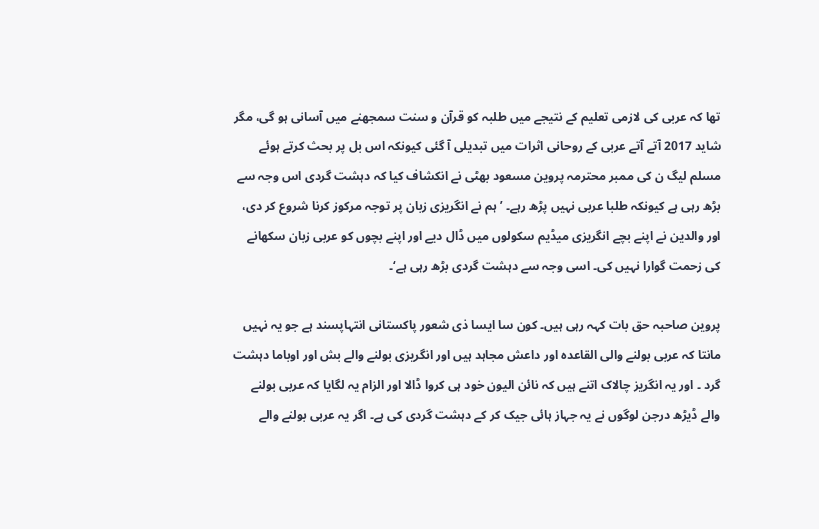تھا کہ عربی کی لازمی تعلیم کے نتیجے میں طلبہ کو قرآن و سنت سمجھنے میں آسانی ہو گی، مگر شاید 2017 آتے آتے عربی کے روحانی اثرات میں تبدیلی آ گئی کیونکہ اس بل پر بحث کرتے ہوئے مسلم لیگ ن کی ممبر محترمہ پروین مسعود بھٹی نے انکشاف کیا کہ دہشت گردی اس وجہ سے بڑھ رہی ہے کیونکہ طلبا عربی نہیں پڑھ رہے۔ ’ہم نے انگریزی زبان پر توجہ مرکوز کرنا شروع کر دی، اور والدین نے اپنے بچے انگریزی میڈیم سکولوں میں ڈال دیے اور اپنے بچوں کو عربی زبان سکھانے کی زحمت گوارا نہیں کی۔ اسی وجہ سے دہشت گردی بڑھ رہی ہے‘۔

پروین صاحبہ حق بات کہہ رہی ہیں۔ کون سا ایسا ذی شعور پاکستانی انتہاپسند ہے جو یہ نہیں مانتا کہ عربی بولنے والی القاعدہ اور داعش مجاہد ہیں اور انگریزی بولنے والے بش اور اوباما دہشت گرد ۔ اور یہ انگریز چالاک اتنے ہیں کہ نائن الیون خود ہی کروا ڈالا اور الزام یہ لگایا کہ عربی بولنے والے ڈیڑھ درجن لوگوں نے یہ جہاز ہائی جیک کر کے دہشت گردی کی ہے۔ اگر یہ عربی بولنے والے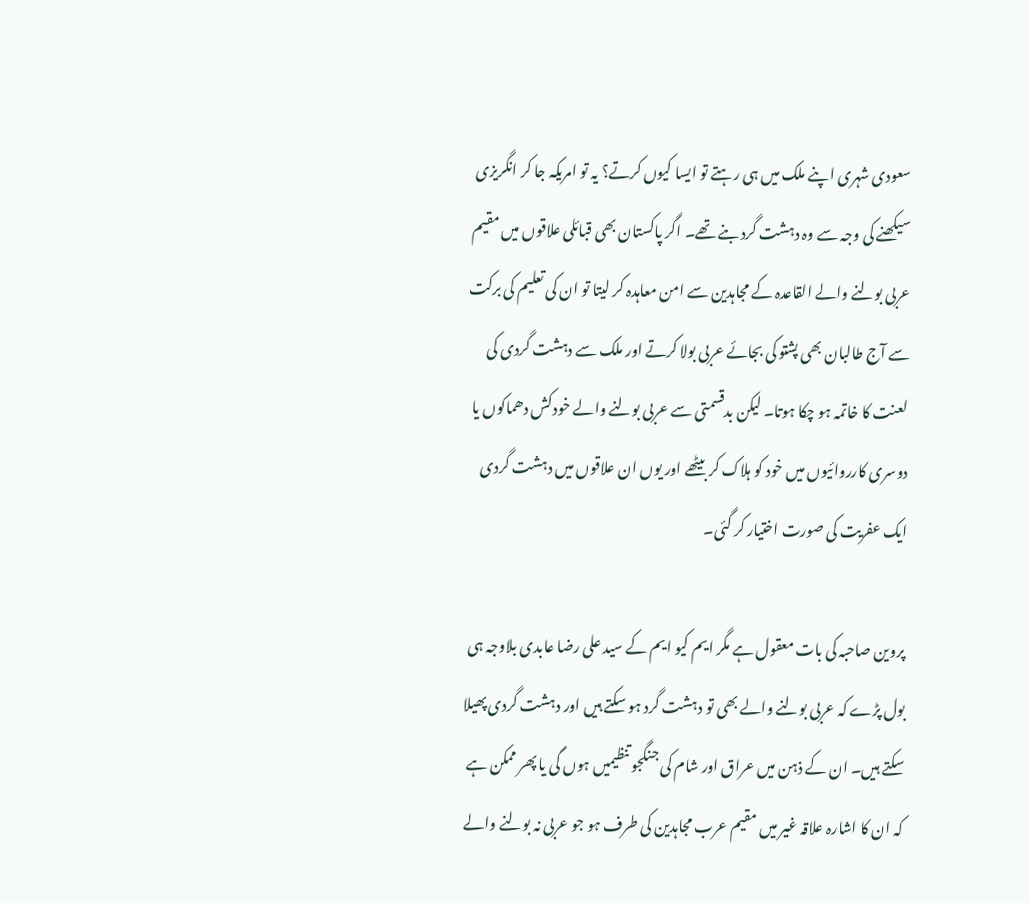سعودی شہری اپنے ملک میں ہی رہتے تو ایسا کیوں کرتے؟ یہ تو امریکہ جا کر انگریزی سیکھنے کی وجہ سے وہ دہشت گرد بنے تھے۔ اگر پاکستان بھی قبائلی علاقوں میں مقیم عربی بولنے والے القاعدہ کے مجاہدین سے امن معاہدہ کر لیتا تو ان کی تعلیم کی برکت سے آج طالبان بھی پشتو کی بجائے عربی بولا کرتے اور ملک سے دہشت گردی کی لعنت کا خاتمہ ہو چکا ہوتا۔ لیکن بدقسمتی سے عربی بولنے والے خودکش دھماکوں یا دوسری کارروائیوں میں خود کو ہلاک کر بیٹھے اور یوں ان علاقوں میں دہشت گردی ایک عفریت کی صورت اختیار کر گئی۔

پروین صاحبہ کی بات معقول ہے مگر ایم کیو ایم کے سید علی رضا عابدی بلاوجہ ہی بول پڑے کہ عربی بولنے والے بھی تو دہشت گرد ہو سکتے ہیں اور دہشت گردی پھیلا سکتے ہیں۔ ان کے ذہن میں عراق اور شام کی جنگجو تنظیمیں ہوں گی یا پھر ممکن ہے کہ ان کا اشارہ علاقہ غیر میں مقیم عرب مجاہدین کی طرف ہو جو عربی نہ بولنے والے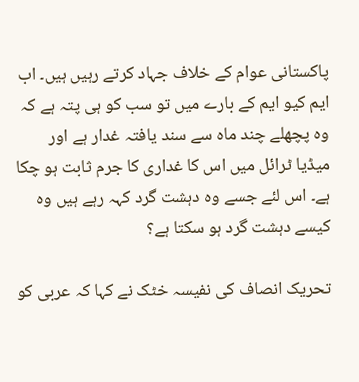پاکستانی عوام کے خلاف جہاد کرتے رہیں ہیں۔ اب ایم کیو ایم کے بارے میں تو سب کو ہی پتہ ہے کہ وہ پچھلے چند ماہ سے سند یافتہ غدار ہے اور میڈیا ٹرائل میں اس کا غداری کا جرم ثابت ہو چکا ہے۔ اس لئے جسے وہ دہشت گرد کہہ رہے ہیں وہ کیسے دہشت گرد ہو سکتا ہے؟

تحریک انصاف کی نفیسہ خٹک نے کہا کہ عربی کو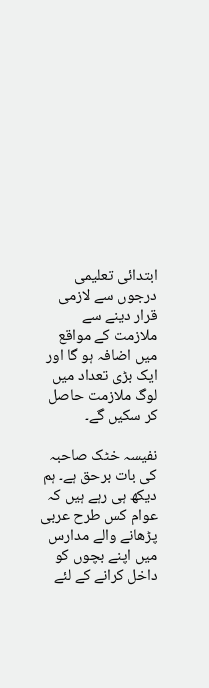ابتدائی تعلیمی درجوں سے لازمی قرار دینے سے ملازمت کے مواقع میں اضافہ ہو گا اور ایک بڑی تعداد میں لوگ ملازمت حاصل کر سکیں گے۔

نفیسہ خٹک صاحبہ کی بات برحق ہے۔ ہم دیکھ ہی رہے ہیں کہ عوام کس طرح عربی پڑھانے والے مدارس میں اپنے بچوں کو داخل کرانے کے لئے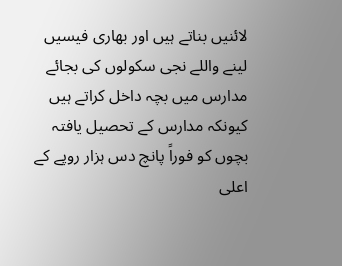لائنیں بناتے ہیں اور بھاری فیسیں لینے واللے نجی سکولوں کی بجائے مدارس میں بچہ داخل کراتے ہیں کیونکہ مدارس کے تحصیل یافتہ بچوں کو فوراً پانچ دس ہزار روپے کے اعلی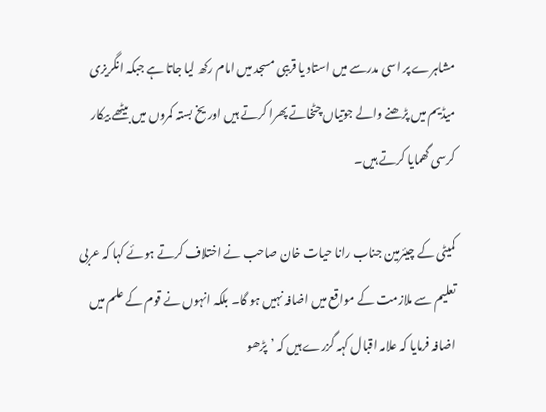مشاہرے پر اسی مدرسے میں استاد یا قریبی مسجد میں امام رکھ لیا جاتا ہے جبکہ انگریزی میڈیم میں پڑھنے والے جوتیاں چٹخاتے پھرا کرتے ہیں اور یخ بستہ کمروں میں بیٹھے بیکار کرسی گھمایا کرتے ہیں۔

کمیٹی کے چیئرمین جناب رانا حیات خان صاحب نے اختلاف کرتے ہوئے کہا کہ عربی تعلیم سے ملازمت کے مواقع میں اضافہ نہیں ہو گا۔ بلکہ انہوں نے قوم کے علم میں اضافہ فرمایا کہ علامہ اقبال کہہ گزرے ہیں کہ ’پڑھو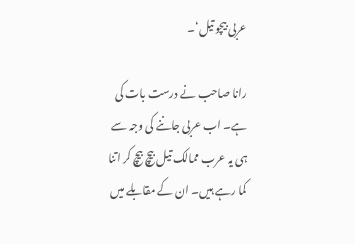عربی بیچو تیل‘۔

رانا صاحب نے درست بات کی ہے۔ اب عربی جاننے کی وجہ سے ہی یہ عرب ممالک تیل بیچ بیچ کر اتنا کما رہے ہیں۔ ان کے مقابلے میں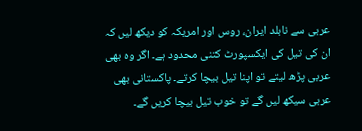عربی سے نابلد ایران، روس اور امریکہ کو دیکھ لیں کہ ان کی تیل کی ایکسپورٹ کتنی محدود ہے۔ اگر وہ بھی عربی پڑھ لیتے تو اپنا تیل بیچا کرتے۔ پاکستانی بھی عربی سیکھ لیں گے تو خوب تیل بیچا کریں گے۔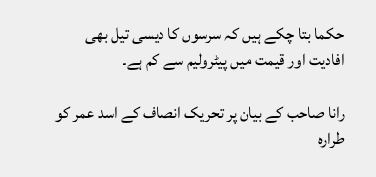حکما بتا چکے ہیں کہ سرسوں کا دیسی تیل بھی افادیت اور قیمت میں پیٹرولیم سے کم ہے۔

رانا صاحب کے بیان پر تحریک انصاف کے اسد عمر کو طرارہ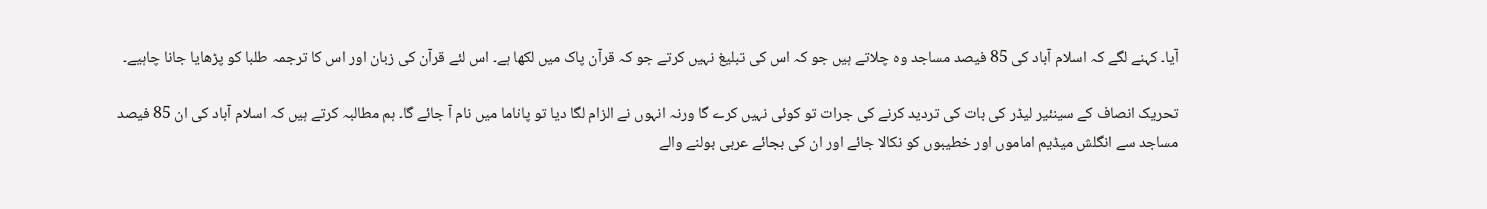آیا۔ کہنے لگے کہ اسلام آباد کی 85 فیصد مساجد وہ چلاتے ہیں جو کہ اس کی تبلیغ نہیں کرتے جو کہ قرآن پاک میں لکھا ہے۔ اس لئے قرآن کی زبان اور اس کا ترجمہ طلبا کو پڑھایا جانا چاہیے۔

تحریک انصاف کے سینئیر لیڈر کی بات کی تردید کرنے کی جرات تو کوئی نہیں کرے گا ورنہ انہوں نے الزام لگا دیا تو پاناما میں نام آ جائے گا۔ ہم مطالبہ کرتے ہیں کہ اسلام آباد کی ان 85 فیصد مساجد سے انگلش میڈیم اماموں اور خطیبوں کو نکالا جائے اور ان کی بجائے عربی بولنے والے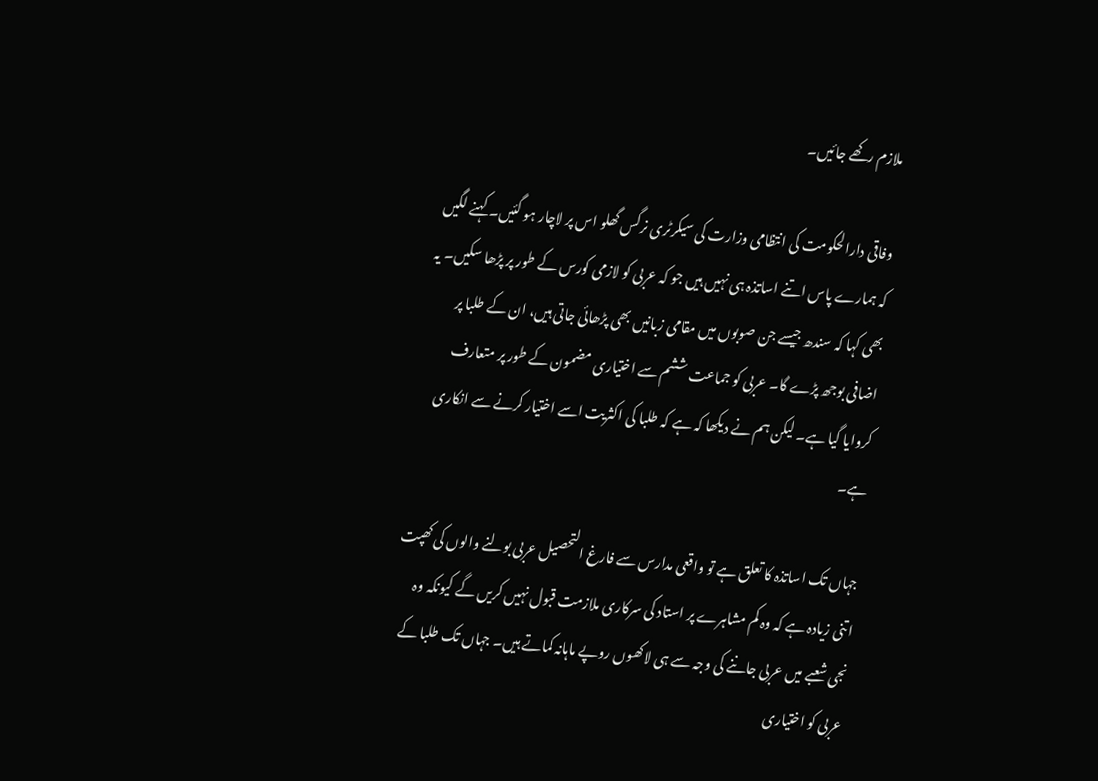ملازم رکھے جائیں۔

وفاقی دارالحکومت کی انتظامی وزارت کی سیکرٹری نرگس گھلو اس پر لاچار ہو گئیں۔ کہنے لگیں کہ ہمارے پاس اتنے اساتذہ ہی نہیں ہیں جو کہ عربی کو لازمی کورس کے طور پر پڑھا سکیں۔ یہ بھی کہا کہ سندھ جیسے جن صوبوں میں مقامی زبانیں بھی پڑھائی جاتی ہیں، ان کے طلبا پر اضافی بوجھ پڑے گا۔ عربی کو جماعت ششم سے اختیاری مضمون کے طور پر متعارف کروایا گیا ہے۔ لیکن ہم نے دیکھا کہ ہے کہ طلبا کی اکثریت اسے اختیار کرنے سے انکاری ہے۔

جہاں تک اساتذہ کا تعلق ہے تو واقعی مدارس سے فارغ التحصیل عربی بولنے والوں کی کھپت اتنی زیادہ ہے کہ وہ کم مشاہرے پر استاد کی سرکاری ملازمت قبول نہیں کریں گے کیونکہ وہ نجی شعبے میں عربی جاننے کی وجہ سے ہی لاکھوں روپے ماہانہ کماتے ہیں۔ جہاں تک طلبا کے عربی کو اختیاری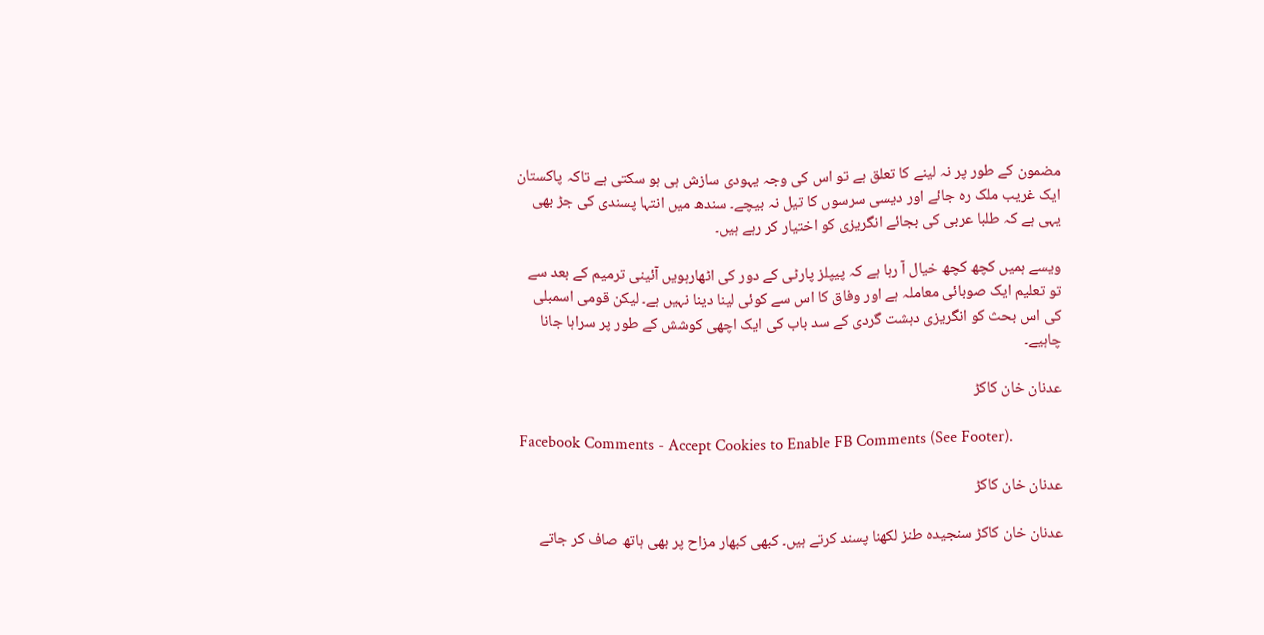مضمون کے طور پر نہ لینے کا تعلق ہے تو اس کی وجہ یہودی سازش ہی ہو سکتی ہے تاکہ پاکستان ایک غریب ملک رہ جائے اور دیسی سرسوں کا تیل نہ بیچے۔ سندھ میں انتہا پسندی کی جڑ بھی یہی ہے کہ طلبا عربی کی بجائے انگریزی کو اختیار کر رہے ہیں۔

ویسے ہمیں کچھ کچھ خیال آ رہا ہے کہ پیپلز پارٹی کے دور کی اٹھارہویں آئینی ترمیم کے بعد سے تو تعلیم ایک صوبائی معاملہ ہے اور وفاق کا اس سے کوئی لینا دینا نہیں ہے۔ لیکن قومی اسمبلی کی اس بحث کو انگریزی دہشت گردی کے سد باب کی ایک اچھی کوشش کے طور پر سراہا جانا چاہیے۔

عدنان خان کاکڑ

Facebook Comments - Accept Cookies to Enable FB Comments (See Footer).

عدنان خان کاکڑ

عدنان خان کاکڑ سنجیدہ طنز لکھنا پسند کرتے ہیں۔ کبھی کبھار مزاح پر بھی ہاتھ صاف کر جاتے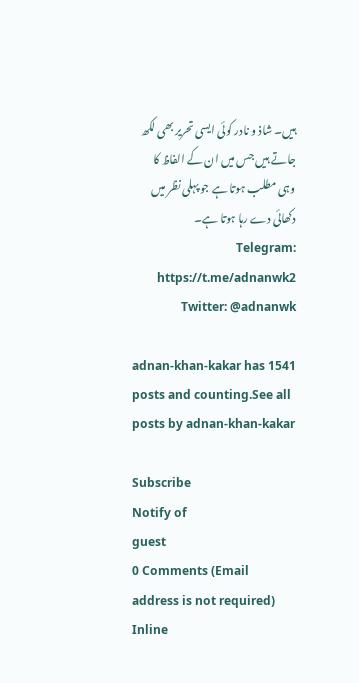ہیں۔ شاذ و نادر کوئی ایسی تحریر بھی لکھ جاتے ہیں جس میں ان کے الفاظ کا وہی مطلب ہوتا ہے جو پہلی نظر میں دکھائی دے رہا ہوتا ہے۔ Telegram: https://t.me/adnanwk2 Twitter: @adnanwk

adnan-khan-kakar has 1541 posts and counting.See all posts by adnan-khan-kakar

Subscribe
Notify of
guest
0 Comments (Email address is not required)
Inline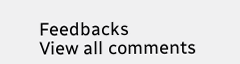Feedbacks
View all comments